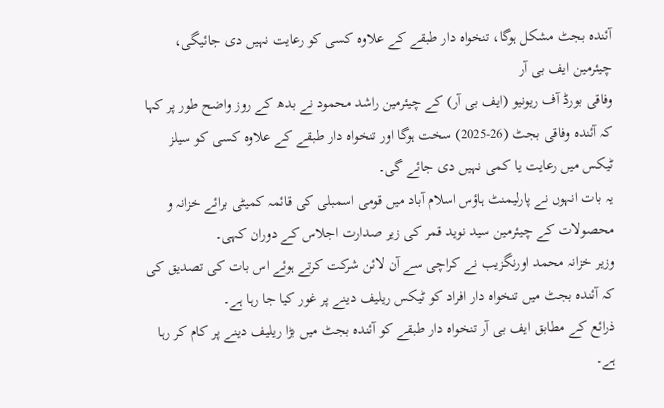آئندہ بجٹ مشکل ہوگا، تنخواہ دار طبقے کے علاوہ کسی کو رعایت نہیں دی جائیگی، چیئرمین ایف بی آر
وفاقی بورڈ آف ریونیو (ایف بی آر) کے چیئرمین راشد محمود نے بدھ کے روز واضح طور پر کہا کہ آئندہ وفاقی بجٹ (26-2025) سخت ہوگا اور تنخواہ دار طبقے کے علاوہ کسی کو سیلز ٹیکس میں رعایت یا کمی نہیں دی جائے گی۔
یہ بات انہوں نے پارلیمنٹ ہاؤس اسلام آباد میں قومی اسمبلی کی قائمہ کمیٹی برائے خزانہ و محصولات کے چیئرمین سید نوید قمر کی زیر صدارت اجلاس کے دوران کہی۔
وزیر خزانہ محمد اورنگزیب نے کراچی سے آن لائن شرکت کرتے ہوئے اس بات کی تصدیق کی کہ آئندہ بجٹ میں تنخواہ دار افراد کو ٹیکس ریلیف دینے پر غور کیا جا رہا ہے۔
ذرائع کے مطابق ایف بی آر تنخواہ دار طبقے کو آئندہ بجٹ میں بڑا ریلیف دینے پر کام کر رہا ہے۔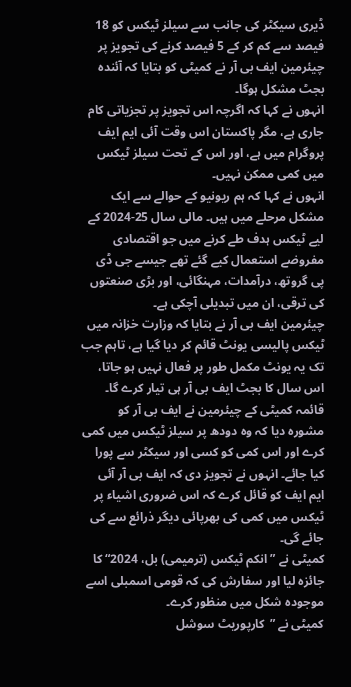ڈیری سیکٹر کی جانب سے سیلز ٹیکس کو 18 فیصد سے کم کر کے 5 فیصد کرنے کی تجویز پر چیئرمین ایف بی آر نے کمیٹی کو بتایا کہ آئندہ بجٹ مشکل ہوگا۔
انہوں نے کہا کہ اگرچہ اس تجویز پر تجزیاتی کام جاری ہے، مگر پاکستان اس وقت آئی ایم ایف پروگرام میں ہے، اور اس کے تحت سیلز ٹیکس میں کمی ممکن نہیں۔
انہوں نے کہا کہ ہم ریونیو کے حوالے سے ایک مشکل مرحلے میں ہیں۔ مالی سال 25-2024 کے لیے ٹیکس ہدف طے کرنے میں جو اقتصادی مفروضے استعمال کیے گئے تھے جیسے جی ڈی پی گروتھ، درآمدات، مہنگائی، اور بڑی صنعتوں کی ترقی، ان میں تبدیلی آچکی ہے۔
چیئرمین ایف بی آر نے بتایا کہ وزارت خزانہ میں ٹیکس پالیسی یونٹ قائم کر دیا گیا ہے، تاہم جب تک یہ یونٹ مکمل طور پر فعال نہیں ہو جاتا، اس سال کا بجٹ ایف بی آر ہی تیار کرے گا۔
قائمہ کمیٹی کے چیئرمین نے ایف بی آر کو مشورہ دیا کہ وہ دودھ پر سیلز ٹیکس میں کمی کرے اور اس کمی کو کسی اور سیکٹر سے پورا کیا جائے۔ انہوں نے تجویز دی کہ ایف بی آر آئی ایم ایف کو قائل کرے کہ اس ضروری اشیاء پر ٹیکس میں کمی کی بھرپائی دیگر ذرائع سے کی جائے گی۔
کمیٹی نے ”انکم ٹیکس (ترمیمی) بل، 2024“ کا جائزہ لیا اور سفارش کی کہ قومی اسمبلی اسے موجودہ شکل میں منظور کرے۔
کمیٹی نے ”کارپوریٹ سوشل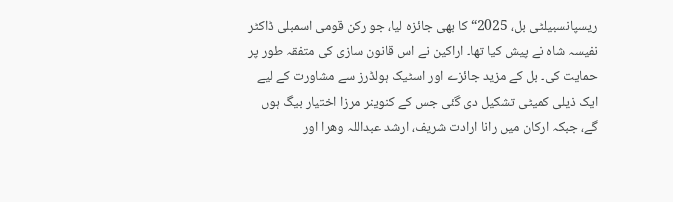ریسپانسبیلٹی بل، 2025“ کا بھی جائزہ لیا، جو رکن قومی اسمبلی ڈاکٹر نفیسہ شاہ نے پیش کیا تھا۔ اراکین نے اس قانون سازی کی متفقہ طور پر حمایت کی۔ بل کے مزید جائزے اور اسٹیک ہولڈرز سے مشاورت کے لیے ایک ذیلی کمیٹی تشکیل دی گئی جس کے کنوینر مرزا اختیار بیگ ہوں گے، جبکہ ارکان میں رانا ارادت شریف، ارشد عبداللہ وھرا اور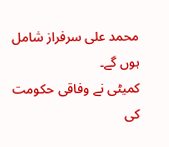محمد علی سرفراز شامل ہوں گے۔
کمیٹی نے وفاقی حکومت کی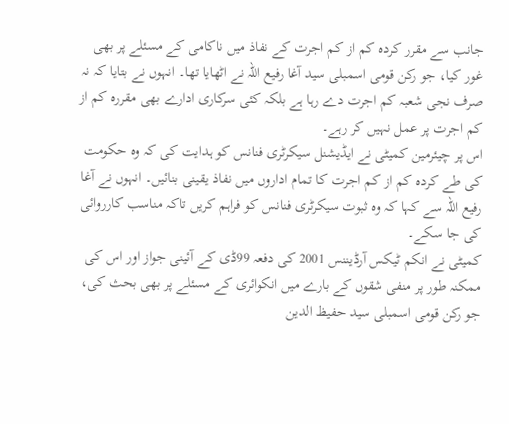جانب سے مقرر کردہ کم از کم اجرت کے نفاذ میں ناکامی کے مسئلے پر بھی غور کیا، جو رکن قومی اسمبلی سید آغا رفیع اللہ نے اٹھایا تھا۔ انہوں نے بتایا کہ نہ صرف نجی شعبہ کم اجرت دے رہا ہے بلکہ کئی سرکاری ادارے بھی مقررہ کم از کم اجرت پر عمل نہیں کر رہے۔
اس پر چیئرمین کمیٹی نے ایڈیشنل سیکرٹری فنانس کو ہدایت کی کہ وہ حکومت کی طے کردہ کم از کم اجرت کا تمام اداروں میں نفاذ یقینی بنائیں۔ انہوں نے آغا رفیع اللہ سے کہا کہ وہ ثبوت سیکرٹری فنانس کو فراہم کریں تاکہ مناسب کارروائی کی جا سکے۔
کمیٹی نے انکم ٹیکس آرڈیننس 2001 کی دفعہ 99ڈی کے آئینی جواز اور اس کی ممکنہ طور پر منفی شقوں کے بارے میں انکوائری کے مسئلے پر بھی بحث کی، جو رکن قومی اسمبلی سید حفیظ الدین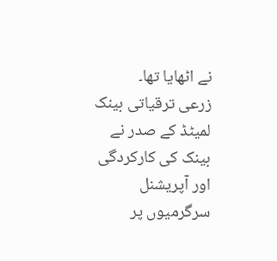نے اٹھایا تھا۔
زرعی ترقیاتی بینک لمیٹڈ کے صدر نے بینک کی کارکردگی اور آپریشنل سرگرمیوں پر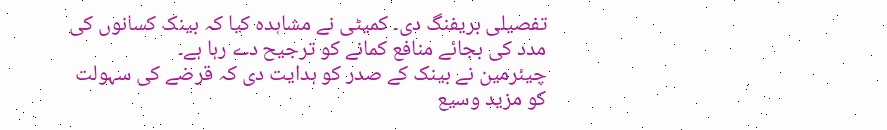تفصیلی بریفنگ دی۔ کمیٹی نے مشاہدہ کیا کہ بینک کسانوں کی مدد کی بجائے منافع کمانے کو ترجیح دے رہا ہے۔
چیئرمین نے بینک کے صدر کو ہدایت دی کہ قرضے کی سہولت کو مزید وسیع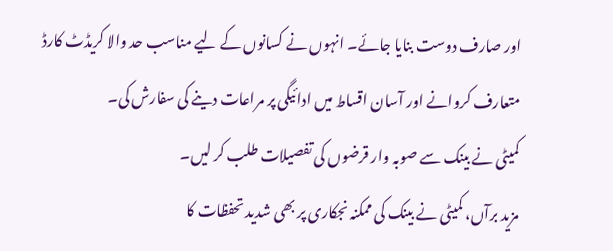اور صارف دوست بنایا جائے۔ انہوں نے کسانوں کے لیے مناسب حد والا کریڈٹ کارڈ متعارف کروانے اور آسان اقساط میں ادائیگی پر مراعات دینے کی سفارش کی۔
کمیٹی نے بینک سے صوبہ وار قرضوں کی تفصیلات طلب کر لیں۔
مزید برآں، کمیٹی نے بینک کی ممکنہ نجکاری پر بھی شدید تحفظات کا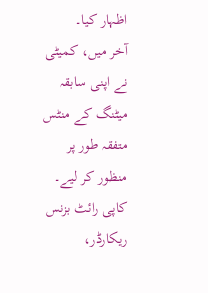اظہار کیا۔
آخر میں، کمیٹی نے اپنی سابقہ میٹنگ کے منٹس متفقہ طور پر منظور کر لیے۔
کاپی رائٹ بزنس ریکارڈر،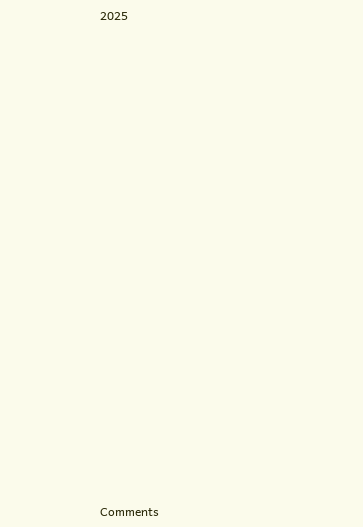2025






















Comments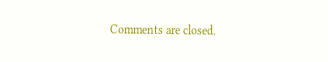Comments are closed.